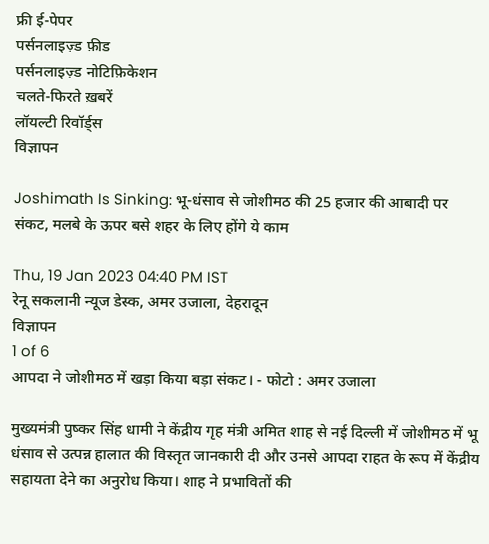फ्री ई-पेपर
पर्सनलाइज़्ड फ़ीड
पर्सनलाइज़्ड नोटिफ़िकेशन
चलते-फिरते ख़बरें
लॉयल्टी रिवॉर्ड्स
विज्ञापन

Joshimath Is Sinking: भू-धंसाव से जोशीमठ की 25 हजार की आबादी पर संकट, मलबे के ऊपर बसे शहर के लिए होंगे ये काम

Thu, 19 Jan 2023 04:40 PM IST
रेनू सकलानी न्यूज डेस्क, अमर उजाला, देहरादून
विज्ञापन
1 of 6
आपदा ने जोशीमठ में खड़ा किया बड़ा संकट। - फोटो : अमर उजाला

मुख्यमंत्री पुष्कर सिंह धामी ने केंद्रीय गृह मंत्री अमित शाह से नई दिल्ली में जोशीमठ में भू धंसाव से उत्पन्न हालात की विस्तृत जानकारी दी और उनसे आपदा राहत के रूप में केंद्रीय सहायता देने का अनुरोध किया। शाह ने प्रभावितों की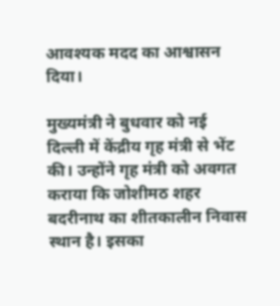आवश्यक मदद का आश्वासन दिया।

मुख्यमंत्री ने बुधवार को नई दिल्ली में केंद्रीय गृह मंत्री से भेंट की। उन्होंने गृह मंत्री को अवगत कराया कि जोशीमठ शहर बदरीनाथ का शीतकालीन निवास स्थान है। इसका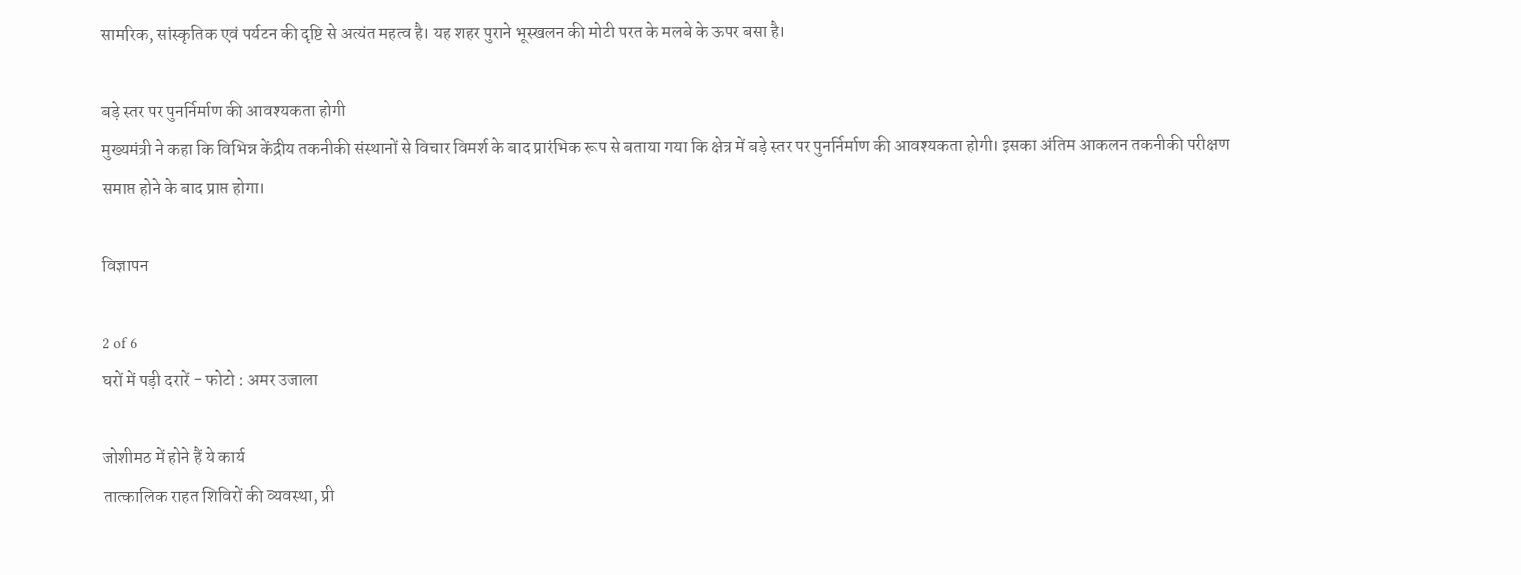सामरिक, सांस्कृतिक एवं पर्यटन की दृष्टि से अत्यंत महत्व है। यह शहर पुराने भूस्खलन की मोटी परत के मलबे के ऊपर बसा है।

बड़े स्तर पर पुनर्निर्माण की आवश्यकता होगी
मुख्यमंत्री ने कहा कि विभिन्न केंद्रीय तकनीकी संस्थानों से विचार विमर्श के बाद प्रारंभिक रूप से बताया गया कि क्षेत्र में बड़े स्तर पर पुनर्निर्माण की आवश्यकता होगी। इसका अंतिम आकलन तकनीकी परीक्षण समाप्त होने के बाद प्राप्त होगा।

विज्ञापन

2 of 6
घरों में पड़ी दरारें - फोटो : अमर उजाला

जोशीमठ में होने हैं ये कार्य
तात्कालिक राहत शिविरों की व्यवस्था, प्री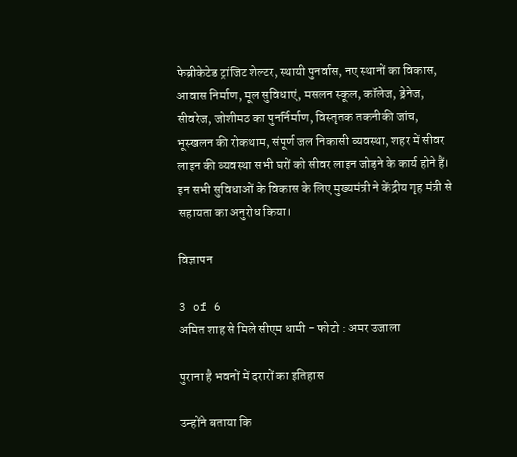फेब्रीकेटेड ट्रांजिट शेल्टर, स्थायी पुनर्वास, नए स्थानों का विकास, आवास निर्माण, मूल सुविधाएं, मसलन स्कूल, कॉलेज, ड्रेनेज, सीवरेज, जोशीमठ का पुनर्निर्माण, विस्तृतक तकनीकी जांच, भूस्खलन की रोकथाम, संपूर्ण जल निकासी व्यवस्था, शहर में सीवर लाइन की व्यवस्था सभी घरों को सीवर लाइन जोड़ने के कार्य होने हैं। इन सभी सुविधाओं के विकास के लिए मुख्यमंत्री ने केंद्रीय गृह मंत्री से सहायता का अनुरोध किया।

विज्ञापन

3 of 6
अमित शाह से मिले सीएम धामी - फोटो : अमर उजाला

पुराना है भवनों में दरारों का इतिहास

उन्होंने बताया कि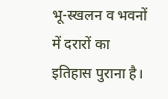भू-स्खलन व भवनों में दरारों का इतिहास पुराना है।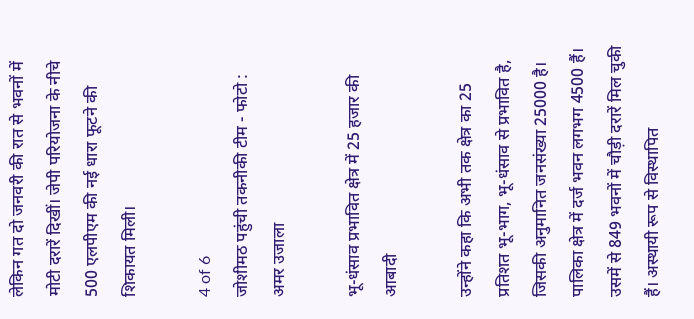लेकिन गत दो जनवरी की रात से भवनों में मोटी दरारें दिखीं। जेपी परियोजना के नीचे 500 एलपीएम की नई धारा फूटने की शिकायत मिली।

4 of 6
जोशीमठ पहुंची तकनीकी टीम - फोटो : अमर उजाला

भू-धंसाव प्रभावित क्षेत्र में 25 हजार की आबादी

उन्होंने कहा कि अभी तक क्षेत्र का 25 प्रतिशत भू-भाग, भू-धंसाव से प्रभावित है, जिसकी अनुमानित जनसंख्या 25000 है। पालिका क्षेत्र में दर्ज भवन लगभग 4500 हैं। उसमें से 849 भवनों में चौड़ी दरारें मिल चुकी हैं। अस्थायी रूप से विस्थापित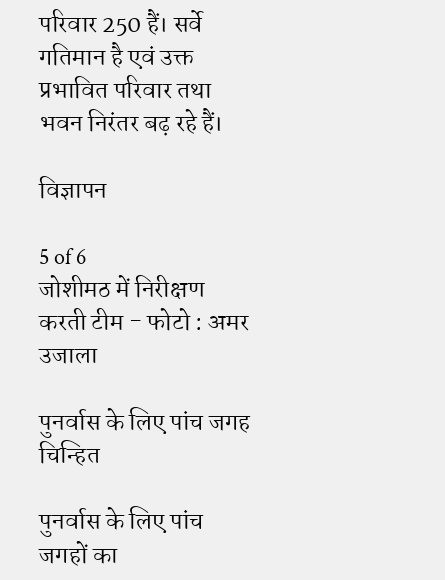परिवार 250 हैं। सर्वे गतिमान है एवं उक्त प्रभावित परिवार तथा भवन निरंतर बढ़ रहे हैं।

विज्ञापन

5 of 6
जोशीमठ में निरीक्षण करती टीम - फोटो : अमर उजाला

पुनर्वास के लिए पांच जगह चिन्हित

पुनर्वास के लिए पांच जगहों का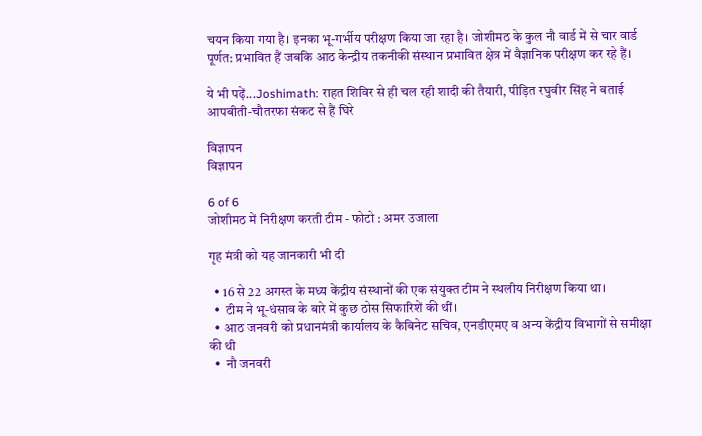चयन किया गया है। इनका भू-गर्भीय परीक्षण किया जा रहा है। जोशीमठ के कुल नौ वार्ड में से चार वार्ड पूर्णत: प्रभावित हैं जबकि आठ केन्द्रीय तकनीकी संस्थान प्रभावित क्षेत्र में वैज्ञानिक परीक्षण कर रहे हैं।

ये भी पढ़ें...Joshimath: राहत शिविर से ही चल रही शादी की तैयारी, पीड़ित रघुवीर सिंह ने बताई आपबीती-चौतरफा संकट से हैं घिरे

विज्ञापन
विज्ञापन

6 of 6
जोशीमठ में निरीक्षण करती टीम - फोटो : अमर उजाला

गृह मंत्री को यह जानकारी भी दी

  • 16 से 22 अगस्त के मध्य केंद्रीय संस्थानों की एक संयुक्त टीम ने स्थलीय निरीक्षण किया था।
  •  टीम ने भू-धंसाव के बारे में कुछ ठोस सिफारिशें की थीं।
  • आठ जनवरी को प्रधानमंत्री कार्यालय के कैबिनेट सचिव, एनडीएमए व अन्य केंद्रीय विभागों से समीक्षा की थी
  •  नौ जनवरी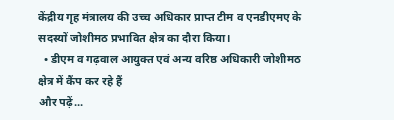केंद्रीय गृह मंत्रालय की उच्च अधिकार प्राप्त टीम व एनडीएमए के सदस्यों जोशीमठ प्रभावित क्षेत्र का दौरा किया।
  • डीएम व गढ़वाल आयुक्त एवं अन्य वरिष्ठ अधिकारी जोशीमठ क्षेत्र में कैंप कर रहे हैं
और पढ़ें...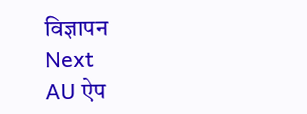विज्ञापन
Next
AU ऐप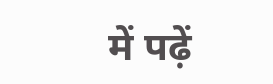में पढ़ें